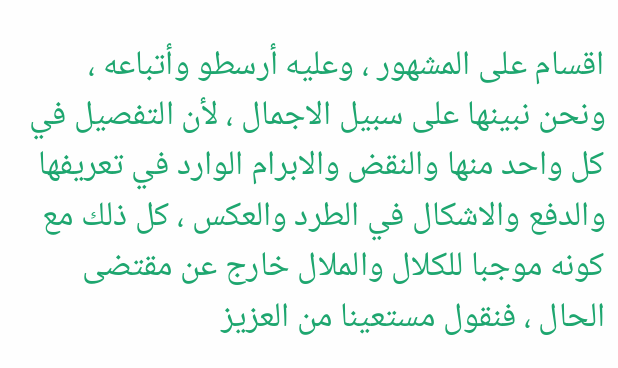اقسام على المشهور ، وعليه أرسطو وأتباعه ، ونحن نبينها على سبيل الاجمال ، لأن التفصيل في كل واحد منها والنقض والابرام الوارد في تعريفها والدفع والاشكال في الطرد والعكس ، كل ذلك مع كونه موجبا للكلال والملال خارج عن مقتضى الحال ، فنقول مستعينا من العزيز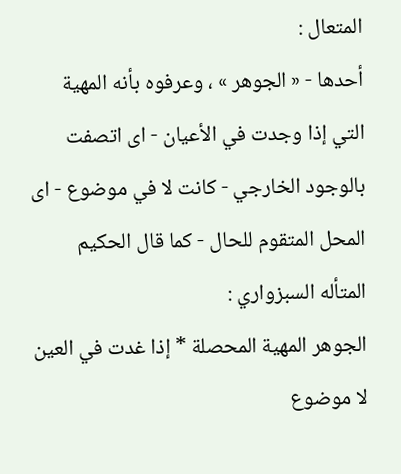المتعال :
أحدها - « الجوهر » ، وعرفوه بأنه المهية التي إذا وجدت في الأعيان - اى اتصفت بالوجود الخارجي - كانت لا في موضوع - اى المحل المتقوم للحال - كما قال الحكيم المتأله السبزواري :
الجوهر المهية المحصلة * إذا غدت في العين لا موضوع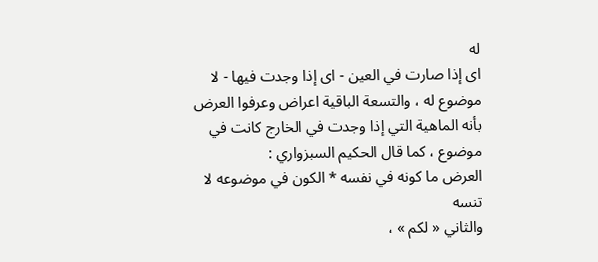له
اى إذا صارت في العين - اى إذا وجدت فيها - لا موضوع له ، والتسعة الباقية اعراض وعرفوا العرض بأنه الماهية التي إذا وجدت في الخارج كانت في موضوع ، كما قال الحكيم السبزواري :
العرض ما كونه في نفسه * الكون في موضوعه لا تنسه
والثاني « لكم » ،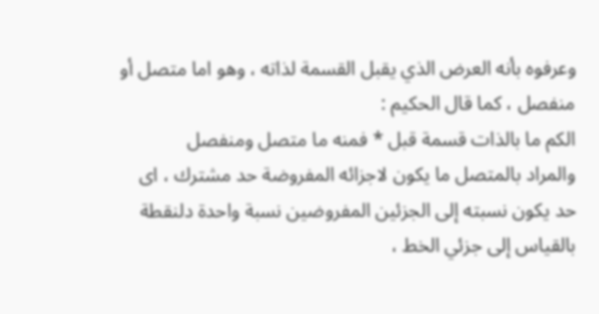وعرفوه بأنه العرض الذي يقبل القسمة لذاته ، وهو اما متصل أو منفصل ، كما قال الحكيم :
الكم ما بالذات قسمة قبل * فمنه ما متصل ومنفصل
والمراد بالمتصل ما يكون لاجزائه المفروضة حد مشترك ، اى حد يكون نسبته إلى الجزئين المفروضين نسبة واحدة دلنقطة بالقياس إلى جزئي الخط ،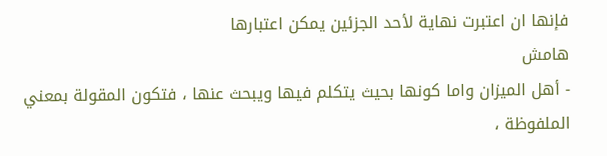فإنها ان اعتبرت نهاية لأحد الجزئين يمكن اعتبارها
هامش
- أهل الميزان واما كونها بحيث يتكلم فيها ويبحث عنها ، فتكون المقولة بمعني الملفوظة ،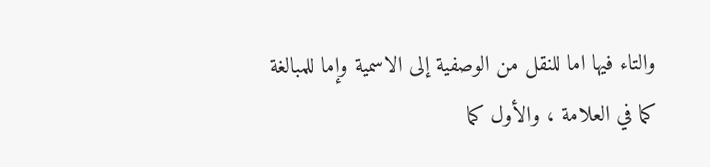والتاء فيها اما للنقل من الوصفية إلى الاسمية وإما للمبالغة كما في العلامة ، والأول كما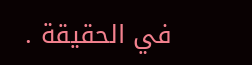في الحقيقة .